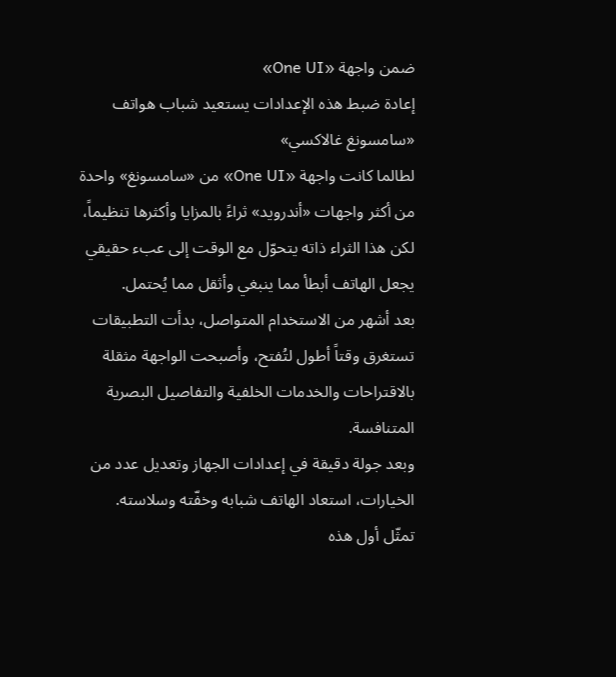ضمن واجهة «One UI»
إعادة ضبط هذه الإعدادات يستعيد شباب هواتف «سامسونغ غالاكسي»
لطالما كانت واجهة «One UI» من «سامسونغ» واحدة من أكثر واجهات «أندرويد» ثراءً بالمزايا وأكثرها تنظيماً، لكن هذا الثراء ذاته يتحوّل مع الوقت إلى عبء حقيقي يجعل الهاتف أبطأ مما ينبغي وأثقل مما يُحتمل.
بعد أشهر من الاستخدام المتواصل، بدأت التطبيقات تستغرق وقتاً أطول لتُفتح، وأصبحت الواجهة مثقلة بالاقتراحات والخدمات الخلفية والتفاصيل البصرية المتنافسة.
وبعد جولة دقيقة في إعدادات الجهاز وتعديل عدد من الخيارات، استعاد الهاتف شبابه وخفّته وسلاسته.
تمثّل أول هذه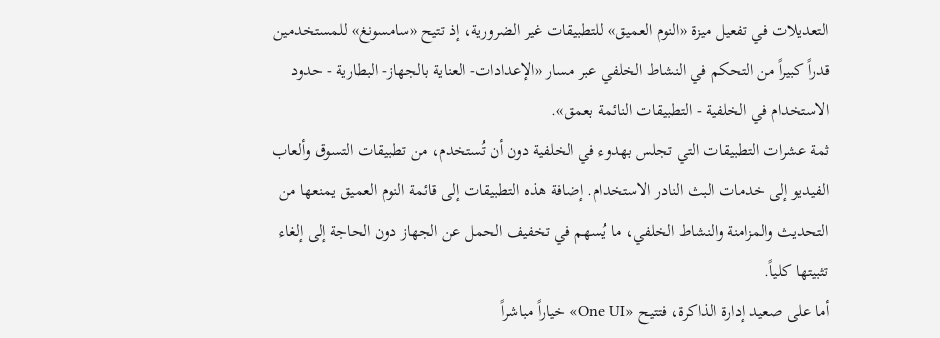التعديلات في تفعيل ميزة «النوم العميق» للتطبيقات غير الضرورية، إذ تتيح «سامسونغ» للمستخدمين قدراً كبيراً من التحكم في النشاط الخلفي عبر مسار «الإعدادات- العناية بالجهاز- البطارية - حدود الاستخدام في الخلفية - التطبيقات النائمة بعمق».
ثمة عشرات التطبيقات التي تجلس بهدوء في الخلفية دون أن تُستخدم، من تطبيقات التسوق وألعاب الفيديو إلى خدمات البث النادر الاستخدام. إضافة هذه التطبيقات إلى قائمة النوم العميق يمنعها من التحديث والمزامنة والنشاط الخلفي، ما يُسهم في تخفيف الحمل عن الجهاز دون الحاجة إلى إلغاء تثبيتها كلياً.
أما على صعيد إدارة الذاكرة، فتتيح «One UI» خياراً مباشراً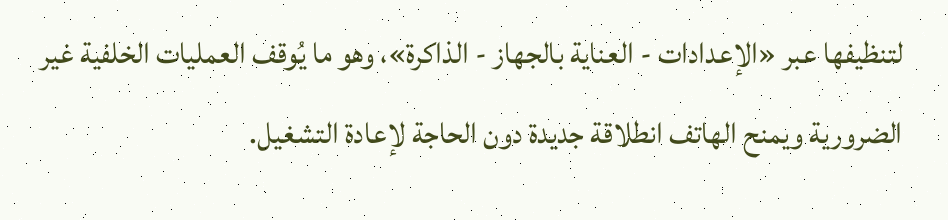لتنظيفها عبر «الإعدادات - العناية بالجهاز - الذاكرة»، وهو ما يُوقف العمليات الخلفية غير الضرورية ويمنح الهاتف انطلاقة جديدة دون الحاجة لإعادة التشغيل.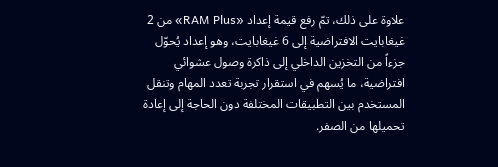علاوة على ذلك، تمّ رفع قيمة إعداد «RAM Plus» من 2 غيغابايت الافتراضية إلى 6 غيغابايت، وهو إعداد يُحوّل جزءاً من التخزين الداخلي إلى ذاكرة وصول عشوائي افتراضية، ما يُسهم في استقرار تجربة تعدد المهام وتنقل المستخدم بين التطبيقات المختلفة دون الحاجة إلى إعادة تحميلها من الصفر.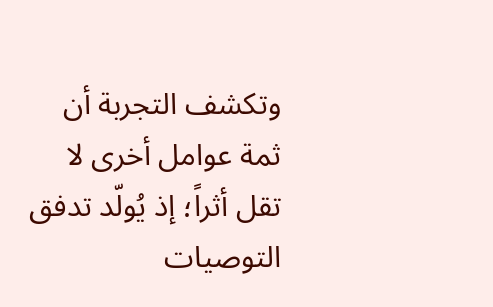وتكشف التجربة أن ثمة عوامل أخرى لا تقل أثراً؛ إذ يُولّد تدفق التوصيات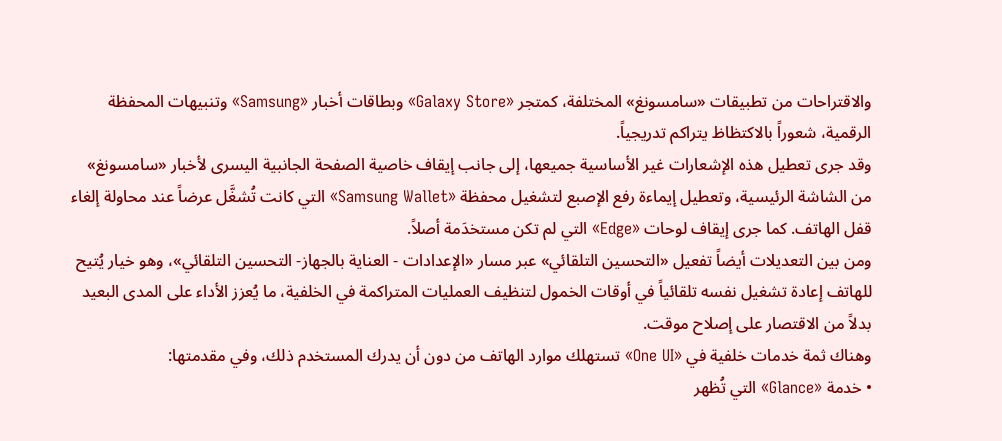والاقتراحات من تطبيقات «سامسونغ» المختلفة، كمتجر «Galaxy Store» وبطاقات أخبار «Samsung» وتنبيهات المحفظة الرقمية، شعوراً بالاكتظاظ يتراكم تدريجياً.
وقد جرى تعطيل هذه الإشعارات غير الأساسية جميعها، إلى جانب إيقاف خاصية الصفحة الجانبية اليسرى لأخبار «سامسونغ» من الشاشة الرئيسية، وتعطيل إيماءة رفع الإصبع لتشغيل محفظة «Samsung Wallet» التي كانت تُشغَّل عرضاً عند محاولة إلغاء قفل الهاتف. كما جرى إيقاف لوحات «Edge» التي لم تكن مستخدَمة أصلاً.
ومن بين التعديلات أيضاً تفعيل «التحسين التلقائي» عبر مسار «الإعدادات - العناية بالجهاز- التحسين التلقائي»، وهو خيار يُتيح للهاتف إعادة تشغيل نفسه تلقائياً في أوقات الخمول لتنظيف العمليات المتراكمة في الخلفية، ما يُعزز الأداء على المدى البعيد بدلاً من الاقتصار على إصلاح موقت.
وهناك ثمة خدمات خلفية في «One UI» تستهلك موارد الهاتف من دون أن يدرك المستخدم ذلك، وفي مقدمتها:
• خدمة «Glance» التي تُظهر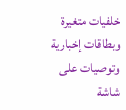خلفيات متغيرة وبطاقات إخبارية وتوصيات على شاشة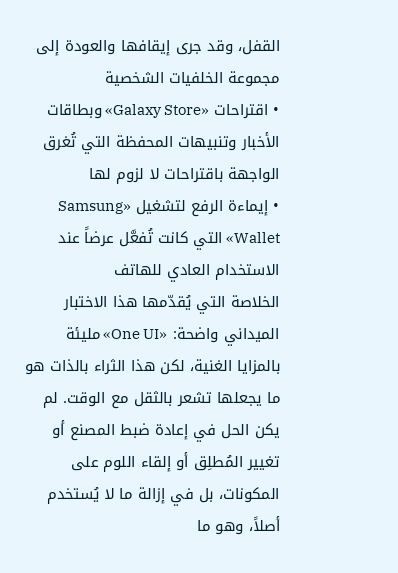القفل، وقد جرى إيقافها والعودة إلى مجموعة الخلفيات الشخصية
• اقتراحات «Galaxy Store» وبطاقات الأخبار وتنبيهات المحفظة التي تُغرق الواجهة باقتراحات لا لزوم لها
• إيماءة الرفع لتشغيل «Samsung Wallet» التي كانت تُفعَّل عرضاً عند الاستخدام العادي للهاتف
الخلاصة التي يُقدّمها هذا الاختبار الميداني واضحة: «One UI» مليئة بالمزايا الغنية، لكن هذا الثراء بالذات هو ما يجعلها تشعر بالثقل مع الوقت. لم يكن الحل في إعادة ضبط المصنع أو تغيير المُطلِق أو إلقاء اللوم على المكونات، بل في إزالة ما لا يُستخدم أصلاً، وهو ما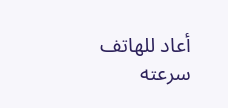أعاد للهاتف سرعته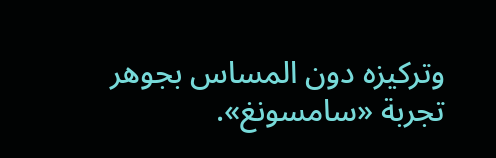وتركيزه دون المساس بجوهر تجربة «سامسونغ».